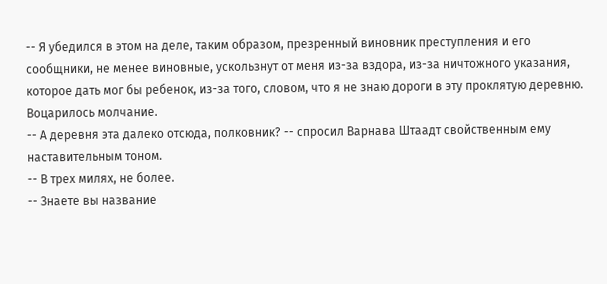-- Я убедился в этом на деле, таким образом, презренный виновник преступления и его сообщники, не менее виновные, ускользнут от меня из-за вздора, из-за ничтожного указания, которое дать мог бы ребенок, из-за того, словом, что я не знаю дороги в эту проклятую деревню.
Воцарилось молчание.
-- А деревня эта далеко отсюда, полковник? -- спросил Варнава Штаадт свойственным ему наставительным тоном.
-- В трех милях, не более.
-- Знаете вы название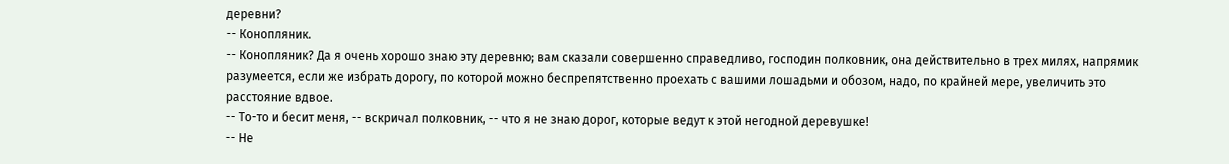деревни?
-- Конопляник.
-- Конопляник? Да я очень хорошо знаю эту деревню; вам сказали совершенно справедливо, господин полковник, она действительно в трех милях, напрямик разумеется, если же избрать дорогу, по которой можно беспрепятственно проехать с вашими лошадьми и обозом, надо, по крайней мере, увеличить это расстояние вдвое.
-- То-то и бесит меня, -- вскричал полковник, -- что я не знаю дорог, которые ведут к этой негодной деревушке!
-- Не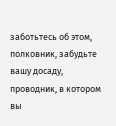заботьтесь об этом, полковник, забудьте вашу досаду, проводник, в котором вы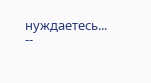нуждаетесь...
--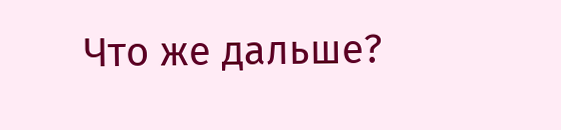Что же дальше?